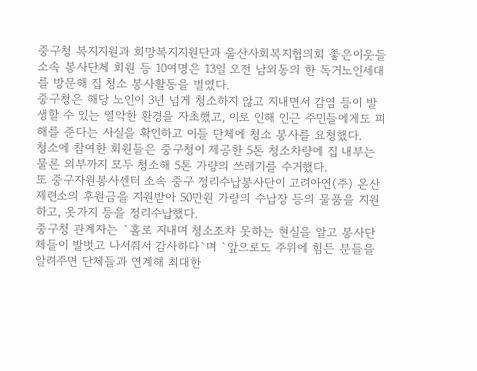중구청 복지지원과 희망복지지원단과 울산사회복지협의회 좋은이웃들 소속 봉사단체 회원 등 10여명은 13일 오전 남외동의 한 독거노인세대를 방문해 집 청소 봉사활동을 벌였다.
중구청은 해당 노인이 3년 넘게 청소하지 않고 지내면서 감염 등이 발생할 수 있는 열악한 환경을 자초했고, 이로 인해 인근 주민들에게도 피해를 준다는 사실을 확인하고 이들 단체에 청소 봉사를 요청했다.
청소에 참여한 회원들은 중구청이 제공한 5톤 청소차량에 집 내부는 물론 외부까지 모두 청소해 5톤 가량의 쓰레기를 수거했다.
또 중구자원봉사센터 소속 중구 정리수납봉사단이 고려아연(주) 온산제련소의 후원금을 지원받아 50만원 가량의 수납장 등의 물품을 지원하고, 옷가지 등을 정리수납했다.
중구청 관계자는 `홀로 지내며 청소조차 못하는 현실을 알고 봉사단체들이 발벗고 나서줘서 감사하다`며 `앞으로도 주위에 힘든 분들을 알려주면 단체들과 연계해 최대한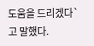도움을 드리겠다`고 말했다.